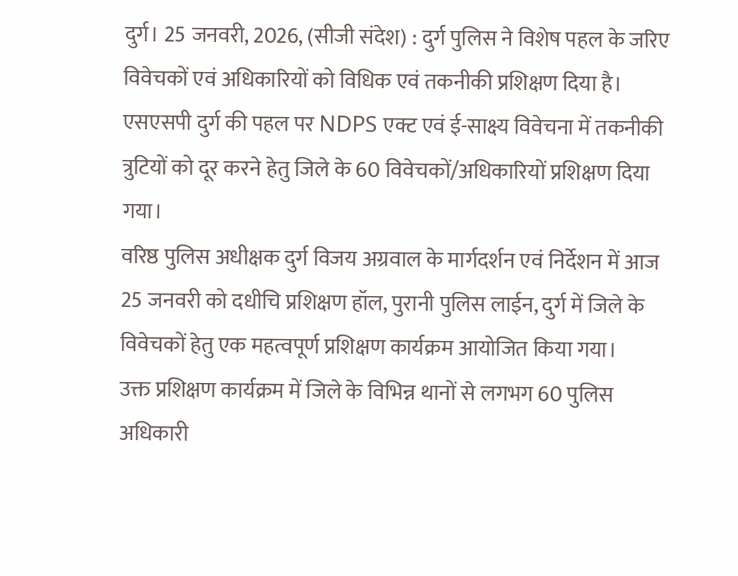दुर्ग। 25 जनवरी, 2026, (सीजी संदेश) : दुर्ग पुलिस ने विशेष पहल के जरिए विवेचकों एवं अधिकारियों को विधिक एवं तकनीकी प्रशिक्षण दिया है। एसएसपी दुर्ग की पहल पर NDPS एक्ट एवं ई-साक्ष्य विवेचना में तकनीकी त्रुटियों को दूर करने हेतु जिले के 60 विवेचकों/अधिकारियों प्रशिक्षण दिया गया।
वरिष्ठ पुलिस अधीक्षक दुर्ग विजय अग्रवाल के मार्गदर्शन एवं निर्देशन में आज 25 जनवरी को दधीचि प्रशिक्षण हॉल, पुरानी पुलिस लाईन, दुर्ग में जिले के विवेचकों हेतु एक महत्वपूर्ण प्रशिक्षण कार्यक्रम आयोजित किया गया।
उक्त प्रशिक्षण कार्यक्रम में जिले के विभिन्न थानों से लगभग 60 पुलिस अधिकारी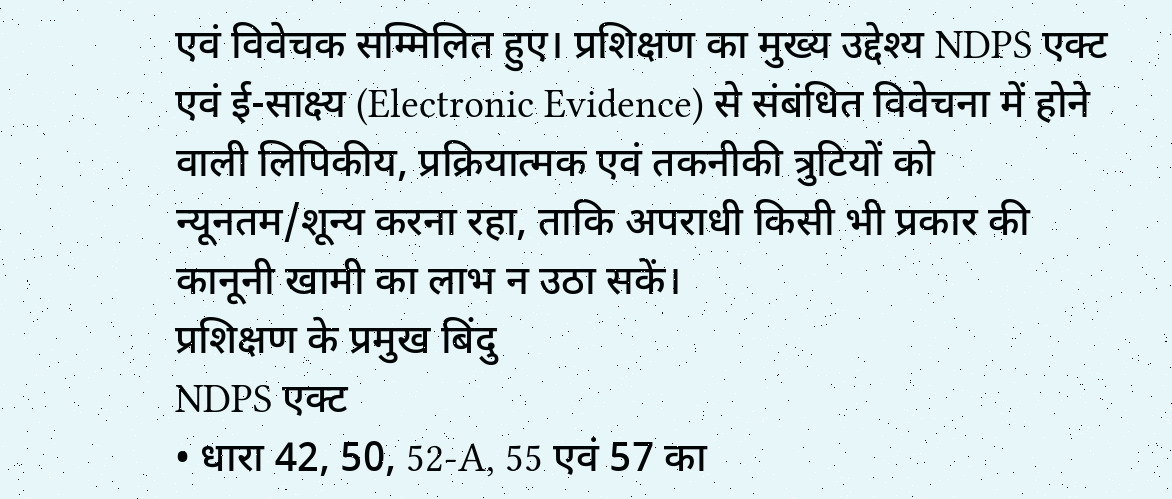एवं विवेचक सम्मिलित हुए। प्रशिक्षण का मुख्य उद्देश्य NDPS एक्ट एवं ई-साक्ष्य (Electronic Evidence) से संबंधित विवेचना में होने वाली लिपिकीय, प्रक्रियात्मक एवं तकनीकी त्रुटियों को न्यूनतम/शून्य करना रहा, ताकि अपराधी किसी भी प्रकार की कानूनी खामी का लाभ न उठा सकें।
प्रशिक्षण के प्रमुख बिंदु
NDPS एक्ट
• धारा 42, 50, 52-A, 55 एवं 57 का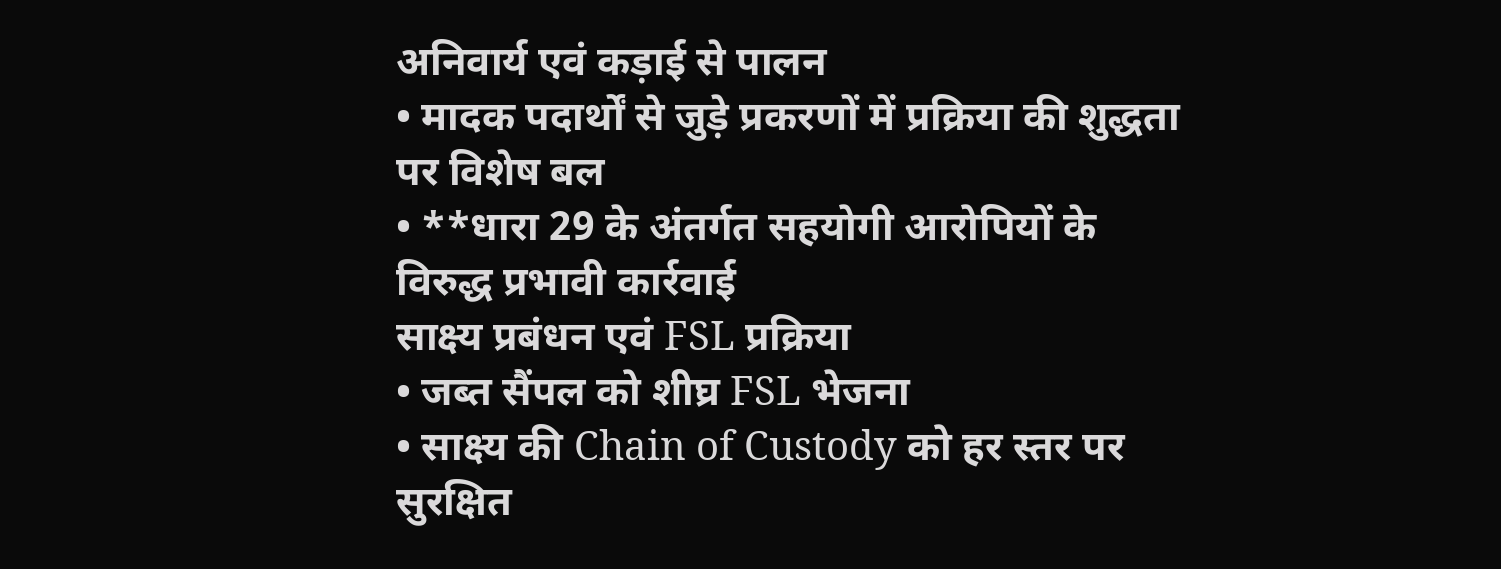अनिवार्य एवं कड़ाई से पालन
• मादक पदार्थों से जुड़े प्रकरणों में प्रक्रिया की शुद्धता पर विशेष बल
• **धारा 29 के अंतर्गत सहयोगी आरोपियों के विरुद्ध प्रभावी कार्रवाई
साक्ष्य प्रबंधन एवं FSL प्रक्रिया
• जब्त सैंपल को शीघ्र FSL भेजना
• साक्ष्य की Chain of Custody को हर स्तर पर सुरक्षित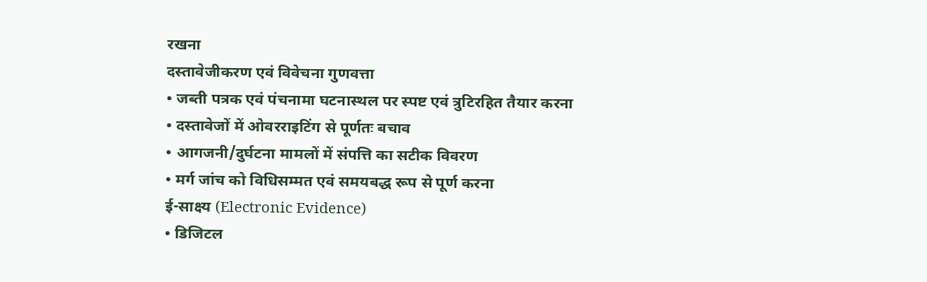रखना
दस्तावेजीकरण एवं विवेचना गुणवत्ता
• जब्ती पत्रक एवं पंचनामा घटनास्थल पर स्पष्ट एवं त्रुटिरहित तैयार करना
• दस्तावेजों में ओवरराइटिंग से पूर्णतः बचाव
• आगजनी/दुर्घटना मामलों में संपत्ति का सटीक विवरण
• मर्ग जांच को विधिसम्मत एवं समयबद्ध रूप से पूर्ण करना
ई-साक्ष्य (Electronic Evidence)
• डिजिटल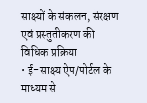साक्ष्यों के संकलन, संरक्षण एवं प्रस्तुतीकरण की विधिक प्रक्रिया
• ई-साक्ष्य ऐप/पोर्टल के माध्यम से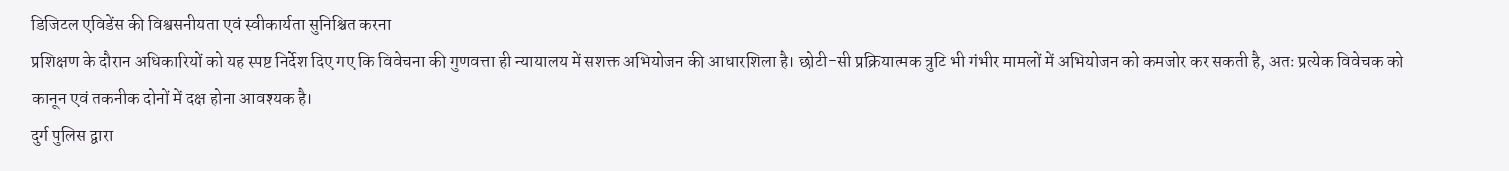डिजिटल एविडेंस की विश्वसनीयता एवं स्वीकार्यता सुनिश्चित करना
प्रशिक्षण के दौरान अधिकारियों को यह स्पष्ट निर्देश दिए गए कि विवेचना की गुणवत्ता ही न्यायालय में सशक्त अभियोजन की आधारशिला है। छोटी-सी प्रक्रियात्मक त्रुटि भी गंभीर मामलों में अभियोजन को कमजोर कर सकती है, अतः प्रत्येक विवेचक को कानून एवं तकनीक दोनों में दक्ष होना आवश्यक है।
दुर्ग पुलिस द्वारा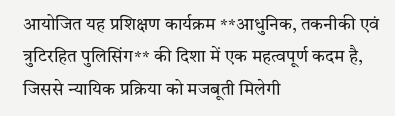आयोजित यह प्रशिक्षण कार्यक्रम **आधुनिक, तकनीकी एवं त्रुटिरहित पुलिसिंग** की दिशा में एक महत्वपूर्ण कदम है, जिससे न्यायिक प्रक्रिया को मजबूती मिलेगी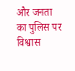और जनता का पुलिस पर विश्वास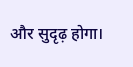और सुदृढ़ होगा।